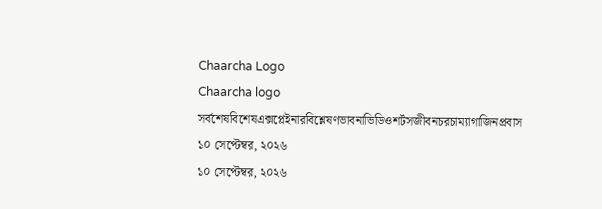Chaarcha Logo
Chaarcha logo
সর্বশেষবিশেষএক্সপ্লেইনারবিশ্লেষণভাবনাভিডিওশর্টসজীবনচরচাম্যাগাজিনপ্রবাস
১০ সেপ্টেম্বর, ২০২৬
১০ সেপ্টেম্বর, ২০২৬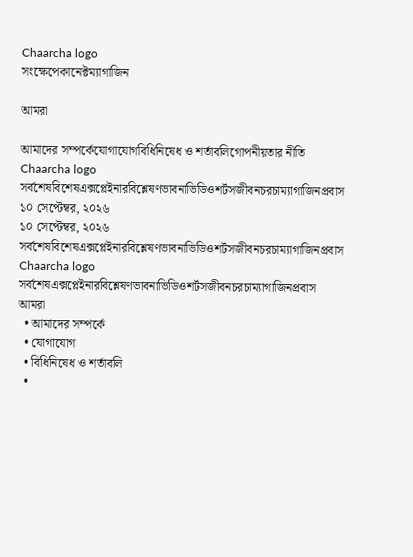Chaarcha logo
সংক্ষেপেকানেক্টম্যাগাজিন

আমরা

আমাদের সম্পর্কেযোগাযোগবিধিনিষেধ ও শর্তাবলিগোপনীয়তার নীতি
Chaarcha logo
সর্বশেষবিশেষএক্সপ্লেইনারবিশ্লেষণভাবনাভিডিওশর্টসজীবনচরচাম্যাগাজিনপ্রবাস
১০ সেপ্টেম্বর, ২০২৬
১০ সেপ্টেম্বর, ২০২৬
সর্বশেষবিশেষএক্সপ্লেইনারবিশ্লেষণভাবনাভিডিওশর্টসজীবনচরচাম্যাগাজিনপ্রবাস
Chaarcha logo
সর্বশেষএক্সপ্লেইনারবিশ্লেষণভাবনাভিডিওশর্টসজীবনচরচাম্যাগাজিনপ্রবাস
আমরা
  • আমাদের সম্পর্কে
  • যোগাযোগ
  • বিধিনিষেধ ও শর্তাবলি
  •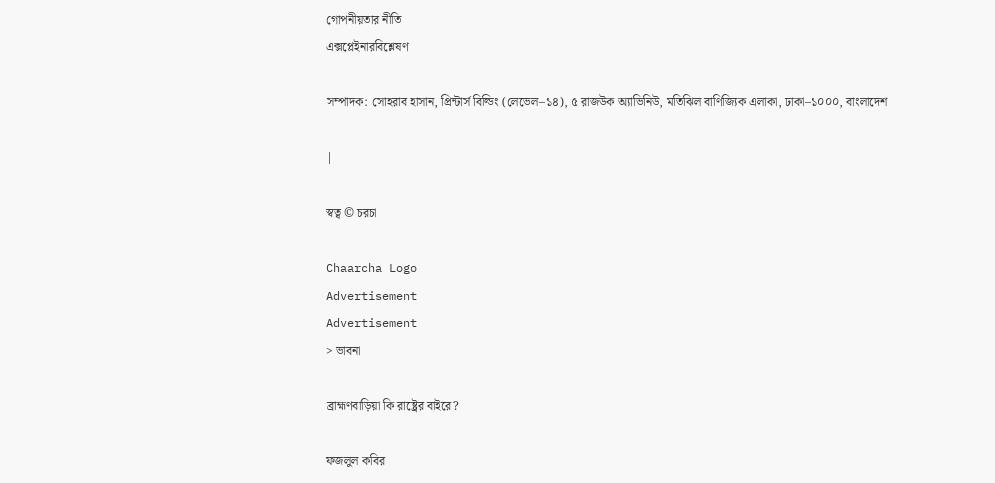গোপনীয়তার নীতি
এক্সপ্লেইনারবিশ্লেষণ

সম্পাদক: সোহরাব হাসান, প্রিন্টার্স বিল্ডিং (লেভেল–১৪), ৫ রাজউক অ্যাভিনিউ, মতিঝিল বাণিজ্যিক এলাকা, ঢাকা–১০০০, বাংলাদেশ

|

স্বত্ব © চরচা

Chaarcha Logo
Advertisement
Advertisement
> ভাবনা

ব্রাহ্মণবাড়িয়া কি রাষ্ট্রের বাইরে?

ফজলুল কবির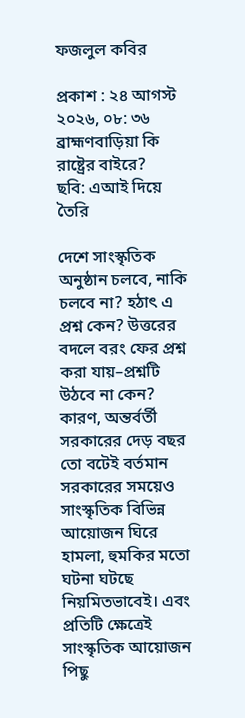ফজলুল কবির

প্রকাশ : ২৪ আগস্ট ২০২৬, ০৮: ৩৬
ব্রাহ্মণবাড়িয়া কি রাষ্ট্রের বাইরে?
ছবি: এআই দিয়ে তৈরি

দেশে সাংস্কৃতিক অনুষ্ঠান চলবে, নাকি চলবে না? হঠাৎ এ প্রশ্ন কেন? উত্তরের বদলে বরং ফের প্রশ্ন করা যায়–প্রশ্নটি উঠবে না কেন? কারণ, অন্তর্বর্তী সরকারের দেড় বছর তো বটেই বর্তমান সরকারের সময়েও সাংস্কৃতিক বিভিন্ন আয়োজন ঘিরে হামলা, হুমকির মতো ঘটনা ঘটছে নিয়মিতভাবেই। এবং প্রতিটি ক্ষেত্রেই সাংস্কৃতিক আয়োজন পিছু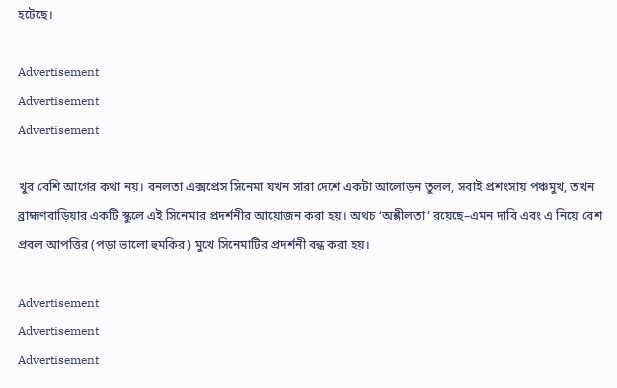হটেছে।

Advertisement
Advertisement
Advertisement

খুব বেশি আগের কথা নয়। বনলতা এক্সপ্রেস সিনেমা যখন সারা দেশে একটা আলোড়ন তুলল, সবাই প্রশংসায় পঞ্চমুখ, তখন ব্রাহ্মণবাড়িয়ার একটি স্কুলে এই সিনেমার প্রদর্শনীর আয়োজন করা হয়। অথচ ‘অশ্লীলতা’ রয়েছে–এমন দাবি এবং এ নিয়ে বেশ প্রবল আপত্তির (পড়া ভালো হুমকির) মুখে সিনেমাটির প্রদর্শনী বন্ধ করা হয়।

Advertisement
Advertisement
Advertisement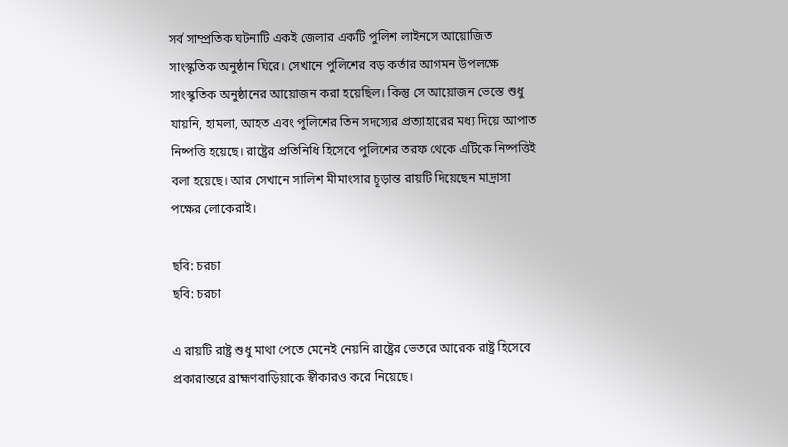সর্ব সাম্প্রতিক ঘটনাটি একই জেলার একটি পুলিশ লাইনসে আয়োজিত সাংস্কৃতিক অনুষ্ঠান ঘিরে। সেখানে পুলিশের বড় কর্তার আগমন উপলক্ষে সাংস্কৃতিক অনুষ্ঠানের আয়োজন করা হয়েছিল। কিন্তু সে আয়োজন ভেস্তে শুধু যায়নি, হামলা, আহত এবং পুলিশের তিন সদস্যের প্রত্যাহারের মধ্য দিয়ে আপাত নিষ্পত্তি হয়েছে। রাষ্ট্রের প্রতিনিধি হিসেবে পুলিশের তরফ থেকে এটিকে নিষ্পত্তিই বলা হয়েছে। আর সেখানে সালিশ মীমাংসার চূড়ান্ত রায়টি দিয়েছেন মাদ্রাসা পক্ষের লোকেরাই।

ছবি: চরচা
ছবি: চরচা

এ রায়টি রাষ্ট্র শুধু মাথা পেতে মেনেই নেয়নি রাষ্ট্রের ভেতরে আরেক রাষ্ট্র হিসেবে প্রকারান্তরে ব্রাহ্মণবাড়িয়াকে স্বীকারও করে নিয়েছে।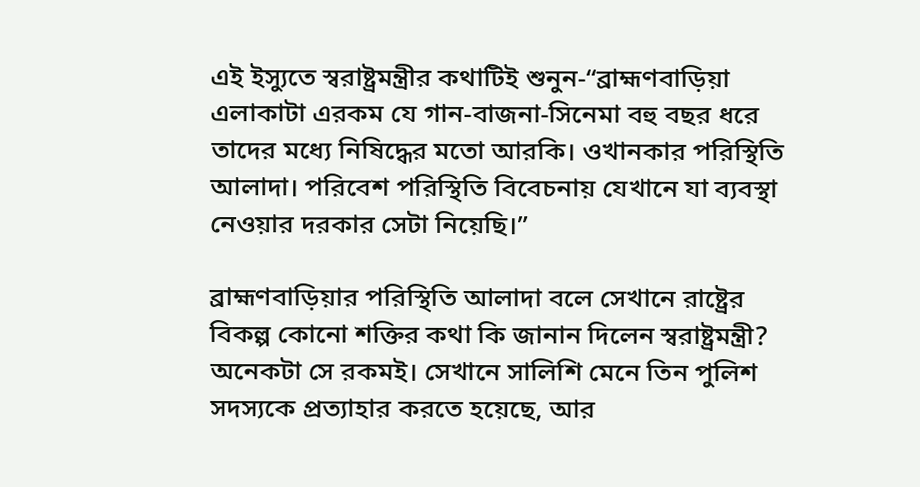এই ইস্যুতে স্বরাষ্ট্রমন্ত্রীর কথাটিই শুনুন-“ব্রাহ্মণবাড়িয়া এলাকাটা এরকম যে গান-বাজনা-সিনেমা বহু বছর ধরে তাদের মধ্যে নিষিদ্ধের মতো আরকি। ওখানকার পরিস্থিতি আলাদা। পরিবেশ পরিস্থিতি বিবেচনায় যেখানে যা ব্যবস্থা নেওয়ার দরকার সেটা নিয়েছি।”

ব্রাহ্মণবাড়িয়ার পরিস্থিতি আলাদা বলে সেখানে রাষ্ট্রের বিকল্প কোনো শক্তির কথা কি জানান দিলেন স্বরাষ্ট্রমন্ত্রী? অনেকটা সে রকমই। সেখানে সালিশি মেনে তিন পুলিশ সদস্যকে প্রত্যাহার করতে হয়েছে, আর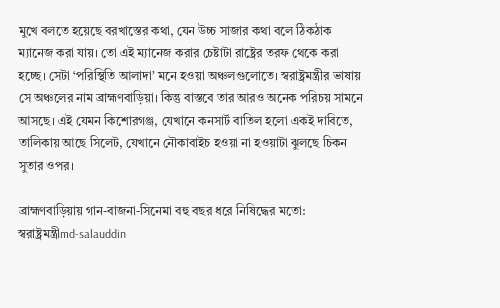মুখে বলতে হয়েছে বরখাস্তের কথা, যেন উচ্চ সাজার কথা বলে ঠিকঠাক ম্যানেজ করা যায়। তো এই ম্যানেজ করার চেষ্টাটা রাষ্ট্রের তরফ থেকে করা হচ্ছে। সেটা ‘পরিস্থিতি আলাদা’ মনে হওয়া অঞ্চলগুলোতে। স্বরাষ্ট্রমন্ত্রীর ভাষায় সে অঞ্চলের নাম ব্রাহ্মণবাড়িয়া। কিন্তু বাস্তবে তার আরও অনেক পরিচয় সামনে আসছে। এই যেমন কিশোরগঞ্জ, যেখানে কনসার্ট বাতিল হলো একই দাবিতে, তালিকায় আছে সিলেট, যেখানে নৌকাবাইচ হওয়া না হওয়াটা ঝুলছে চিকন সুতার ওপর।

ব্রাহ্মণবাড়িয়ায় গান-বাজনা-সিনেমা বহু বছর ধরে নিষিদ্ধের মতো: স্বরাষ্ট্রমন্ত্রীmd-salauddin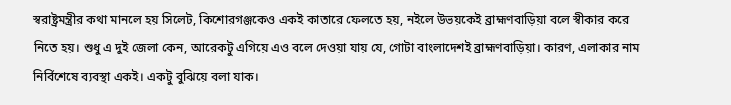স্বরাষ্ট্রমন্ত্রীর কথা মানলে হয় সিলেট, কিশোরগঞ্জকেও একই কাতারে ফেলতে হয়, নইলে উভয়কেই ব্রাহ্মণবাড়িয়া বলে স্বীকার করে নিতে হয়। শুধু এ দুই জেলা কেন, আরেকটু এগিয়ে এও বলে দেওয়া যায় যে, গোটা বাংলাদেশই ব্রাহ্মণবাড়িয়া। কারণ, এলাকার নাম নির্বিশেষে ব্যবস্থা একই। একটু বুঝিয়ে বলা যাক।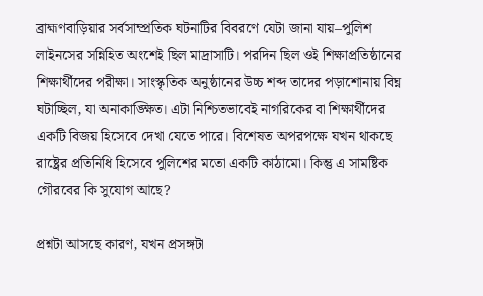ব্রাহ্মণবাড়িয়ার সর্বসাম্প্রতিক ঘটনাটির বিবরণে যেটা জানা যায়–পুলিশ লাইনসের সন্নিহিত অংশেই ছিল মাদ্রাসাটি। পরদিন ছিল ওই শিক্ষাপ্রতিষ্ঠানের শিক্ষার্থীদের পরীক্ষা। সাংস্কৃতিক অনুষ্ঠানের উচ্চ শব্দ তাদের পড়াশোনায় বিঘ্ন ঘটাচ্ছিল, যা অনাকাঙ্ক্ষিত। এটা নিশ্চিতভাবেই নাগরিকের বা শিক্ষার্থীদের একটি বিজয় হিসেবে দেখা যেতে পারে। বিশেষত অপরপক্ষে যখন থাকছে রাষ্ট্রের প্রতিনিধি হিসেবে পুলিশের মতো একটি কাঠামো। কিন্তু এ সামষ্টিক গৌরবের কি সুযোগ আছে?

প্রশ্নটা আসছে কারণ, যখন প্রসঙ্গটা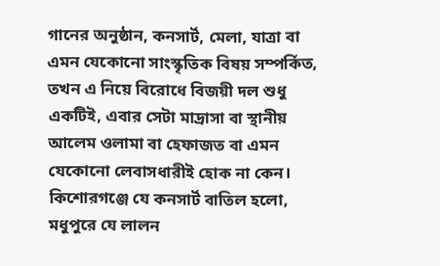গানের অনুষ্ঠান, কনসার্ট, মেলা, যাত্রা বা এমন যেকোনো সাংস্কৃতিক বিষয় সম্পর্কিত, তখন এ নিয়ে বিরোধে বিজয়ী দল শুধু একটিই, এবার সেটা মাদ্রাসা বা স্থানীয় আলেম ওলামা বা হেফাজত বা এমন যেকোনো লেবাসধারীই হোক না কেন। কিশোরগঞ্জে যে কনসার্ট বাতিল হলো, মধুপুরে যে লালন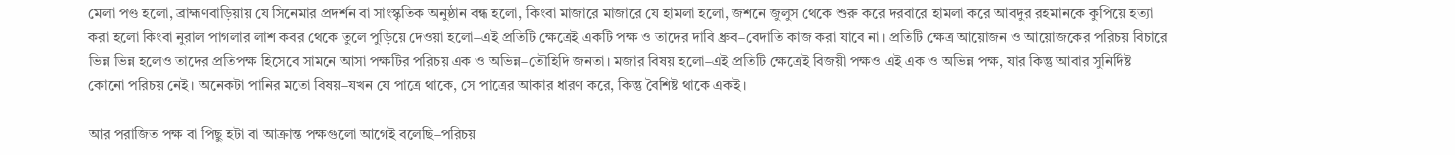মেলা পণ্ড হলো, ব্রাহ্মণবাড়িয়ায় যে সিনেমার প্রদর্শন বা সাংস্কৃতিক অনুষ্ঠান বন্ধ হলো, কিংবা মাজারে মাজারে যে হামলা হলো, জশনে জুলুস থেকে শুরু করে দরবারে হামলা করে আবদুর রহমানকে কুপিয়ে হত্যা করা হলো কিংবা নুরাল পাগলার লাশ কবর থেকে তুলে পুড়িয়ে দেওয়া হলো–এই প্রতিটি ক্ষেত্রেই একটি পক্ষ ও তাদের দাবি ধ্রুব–বেদাতি কাজ করা যাবে না। প্রতিটি ক্ষেত্র আয়োজন ও আয়োজকের পরিচয় বিচারে ভিন্ন ভিন্ন হলেও তাদের প্রতিপক্ষ হিসেবে সামনে আসা পক্ষটির পরিচয় এক ও অভিন্ন–তৌহিদি জনতা। মজার বিষয় হলো–এই প্রতিটি ক্ষেত্রেই বিজয়ী পক্ষও এই এক ও অভিন্ন পক্ষ, যার কিন্তু আবার সুনির্দিষ্ট কোনো পরিচয় নেই। অনেকটা পানির মতো বিষয়–যখন যে পাত্রে থাকে, সে পাত্রের আকার ধারণ করে, কিন্তু বৈশিষ্ট থাকে একই।

আর পরাজিত পক্ষ বা পিছু হটা বা আক্রান্ত পক্ষগুলো আগেই বলেছি–পরিচয়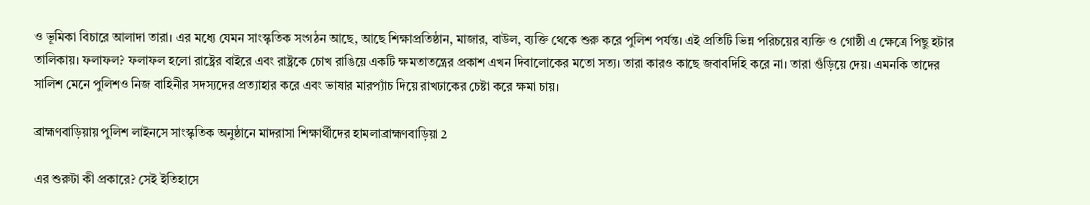ও ভূমিকা বিচারে আলাদা তারা। এর মধ্যে যেমন সাংস্কৃতিক সংগঠন আছে, আছে শিক্ষাপ্রতিষ্ঠান, মাজার, বাউল, ব্যক্তি থেকে শুরু করে পুলিশ পর্যন্ত। এই প্রতিটি ভিন্ন পরিচয়ের ব্যক্তি ও গোষ্ঠী এ ক্ষেত্রে পিছু হটার তালিকায়। ফলাফল? ফলাফল হলো রাষ্ট্রের বাইরে এবং রাষ্ট্রকে চোখ রাঙিয়ে একটি ক্ষমতাতন্ত্রের প্রকাশ এখন দিবালোকের মতো সত্য। তারা কারও কাছে জবাবদিহি করে না। তারা গুঁড়িয়ে দেয়। এমনকি তাদের সালিশ মেনে পুলিশও নিজ বাহিনীর সদস্যদের প্রত্যাহার করে এবং ভাষার মারপ্যাঁচ দিয়ে রাখঢাকের চেষ্টা করে ক্ষমা চায়।

ব্রাহ্মণবাড়িয়ায় পুলিশ লাইনসে সাংস্কৃতিক অনুষ্ঠানে মাদরাসা শিক্ষার্থীদের হামলাব্রাহ্মণবাড়িয়া 2

এর শুরুটা কী প্রকারে? সেই ইতিহাসে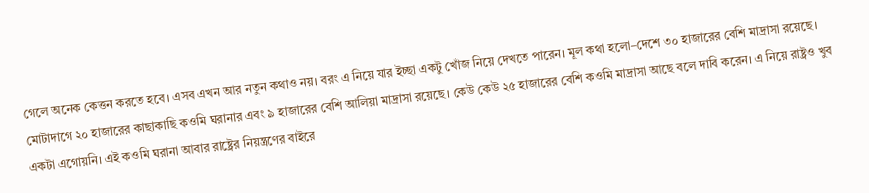গেলে অনেক কেত্তন করতে হবে। এসব এখন আর নতুন কথাও নয়। বরং এ নিয়ে যার ইচ্ছা একটু খোঁজ নিয়ে দেখতে পারেন। মূল কথা হলো–দেশে ৩০ হাজারের বেশি মাদ্রাসা রয়েছে। মোটাদাগে ২০ হাজারের কাছাকাছি কওমি ঘরানার এবং ৯ হাজারের বেশি আলিয়া মাদ্রাসা রয়েছে। কেউ কেউ ২৫ হাজারের বেশি কওমি মাদ্রাসা আছে বলে দাবি করেন। এ নিয়ে রাষ্ট্রও খুব একটা এগোয়নি। এই কওমি ঘরানা আবার রাষ্ট্রের নিয়ন্ত্রণের বাইরে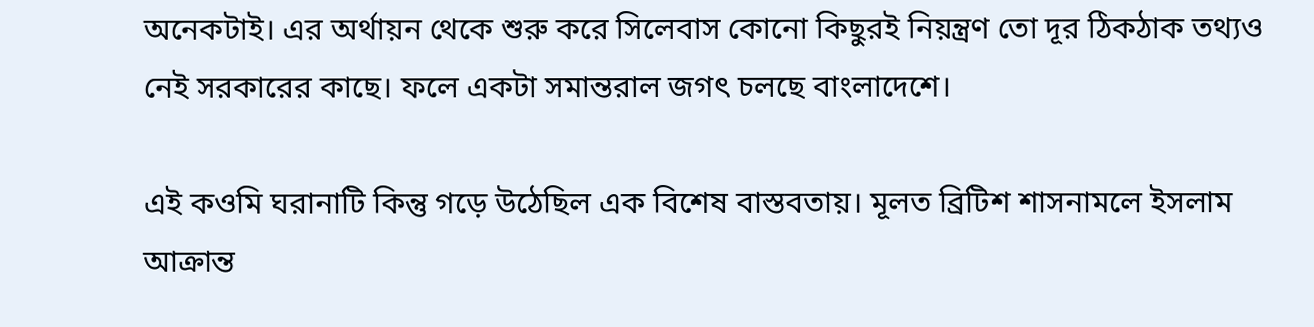অনেকটাই। এর অর্থায়ন থেকে শুরু করে সিলেবাস কোনো কিছুরই নিয়ন্ত্রণ তো দূর ঠিকঠাক তথ্যও নেই সরকারের কাছে। ফলে একটা সমান্তরাল জগৎ চলছে বাংলাদেশে।

এই কওমি ঘরানাটি কিন্তু গড়ে উঠেছিল এক বিশেষ বাস্তবতায়। মূলত ব্রিটিশ শাসনামলে ইসলাম আক্রান্ত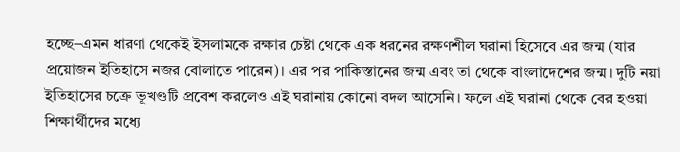হচ্ছে–এমন ধারণা থেকেই ইসলামকে রক্ষার চেষ্টা থেকে এক ধরনের রক্ষণশীল ঘরানা হিসেবে এর জন্ম (যার প্রয়োজন ইতিহাসে নজর বোলাতে পারেন)। এর পর পাকিস্তানের জন্ম এবং তা থেকে বাংলাদেশের জন্ম। দুটি নয়া ইতিহাসের চক্রে ভূখণ্ডটি প্রবেশ করলেও এই ঘরানায় কোনো বদল আসেনি। ফলে এই ঘরানা থেকে বের হওয়া শিক্ষার্থীদের মধ্যে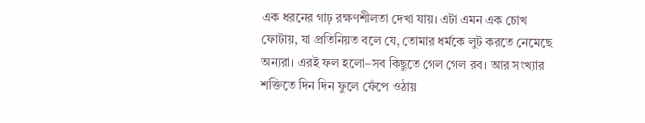এক ধরনের গাঢ় রক্ষণশীলতা দেখা যায়। এটা এমন এক চোখ ফোটায়, যা প্রতিনিয়ত বলে যে, তোমার ধর্মকে লুট করতে নেমেছে অন্যরা। এরই ফল হলো–সব কিছুতে গেল গেল রব। আর সংখ্যার শক্তিতে দিন দিন ফুলে ফেঁপে ওঠায়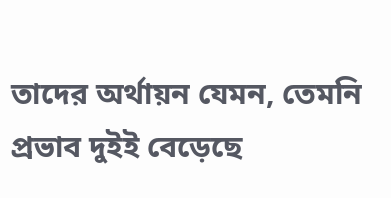তাদের অর্থায়ন যেমন, তেমনি প্রভাব দুইই বেড়েছে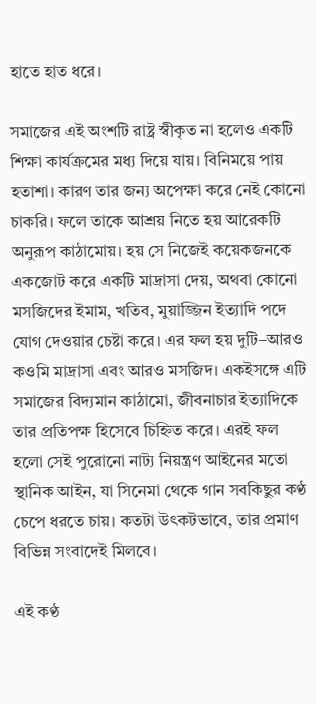হাতে হাত ধরে।

সমাজের এই অংশটি রাষ্ট্র স্বীকৃত না হলেও একটি শিক্ষা কার্যক্রমের মধ্য দিয়ে যায়। বিনিময়ে পায় হতাশা। কারণ তার জন্য অপেক্ষা করে নেই কোনো চাকরি। ফলে তাকে আশ্রয় নিতে হয় আরেকটি অনুরূপ কাঠামোয়। হয় সে নিজেই কয়েকজনকে একজোট করে একটি মাদ্রাসা দেয়, অথবা কোনো মসজিদের ইমাম, খতিব, মুয়াজ্জিন ইত্যাদি পদে যোগ দেওয়ার চেষ্টা করে। এর ফল হয় দুটি–আরও কওমি মাদ্রাসা এবং আরও মসজিদ। একইসঙ্গে এটি সমাজের বিদ্যমান কাঠামো, জীবনাচার ইত্যাদিকে তার প্রতিপক্ষ হিসেবে চিহ্নিত করে। এরই ফল হলো সেই পুরোনো নাট্য নিয়ন্ত্রণ আইনের মতো স্থানিক আইন, যা সিনেমা থেকে গান সবকিছুর কণ্ঠ চেপে ধরতে চায়। কতটা উৎকটভাবে, তার প্রমাণ বিভিন্ন সংবাদেই মিলবে।

এই কণ্ঠ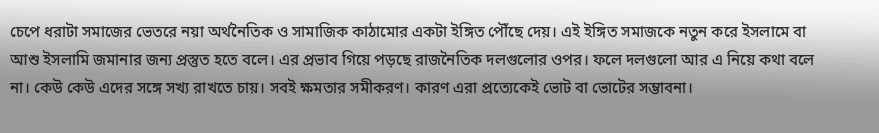চেপে ধরাটা সমাজের ভেতরে নয়া অর্থনৈতিক ও সামাজিক কাঠামোর একটা ইঙ্গিত পৌঁছে দেয়। এই ইঙ্গিত সমাজকে নতুন করে ইসলামে বা আশু ইসলামি জমানার জন্য প্রস্তুত হতে বলে। এর প্রভাব গিয়ে পড়ছে রাজনৈতিক দলগুলোর ওপর। ফলে দলগুলো আর এ নিয়ে কথা বলে না। কেউ কেউ এদের সঙ্গে সখ্য রাখতে চায়। সবই ক্ষমতার সমীকরণ। কারণ এরা প্রত্যেকেই ভোট বা ভোটের সম্ভাবনা।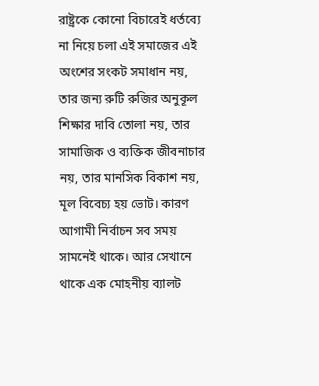রাষ্ট্রকে কোনো বিচারেই ধর্তব্যে না নিয়ে চলা এই সমাজের এই অংশের সংকট সমাধান নয়, তার জন্য রুটি রুজির অনুকূল শিক্ষার দাবি তোলা নয়, তার সামাজিক ও ব্যক্তিক জীবনাচার নয়, তার মানসিক বিকাশ নয়, মূল বিবেচ্য হয় ভোট। কারণ আগামী নির্বাচন সব সময় সামনেই থাকে। আর সেখানে থাকে এক মোহনীয় ব্যালট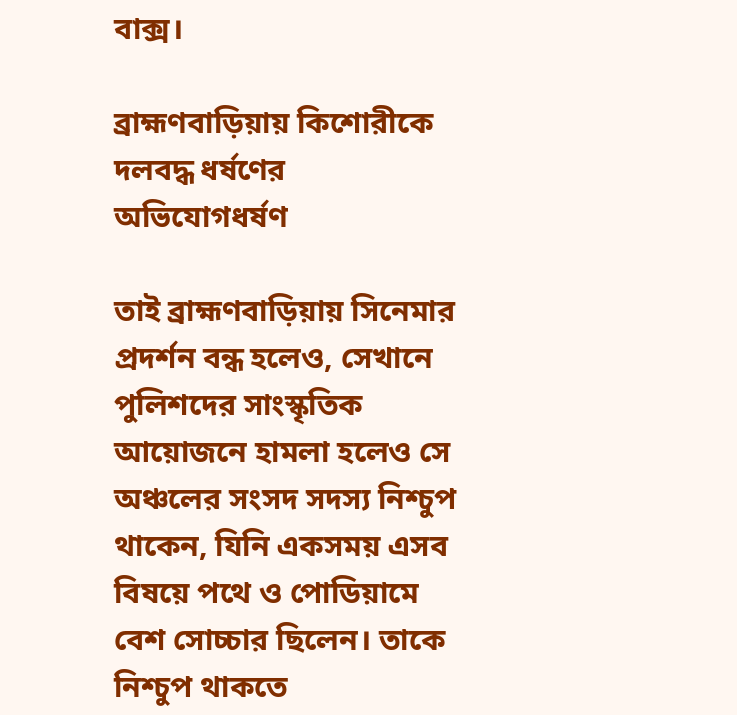বাক্স।

ব্রাহ্মণবাড়িয়ায় কিশোরীকে দলবদ্ধ ধর্ষণের অভিযোগধর্ষণ

তাই ব্রাহ্মণবাড়িয়ায় সিনেমার প্রদর্শন বন্ধ হলেও, সেখানে পুলিশদের সাংস্কৃতিক আয়োজনে হামলা হলেও সে অঞ্চলের সংসদ সদস্য নিশ্চুপ থাকেন, যিনি একসময় এসব বিষয়ে পথে ও পোডিয়ামে বেশ সোচ্চার ছিলেন। তাকে নিশ্চুপ থাকতে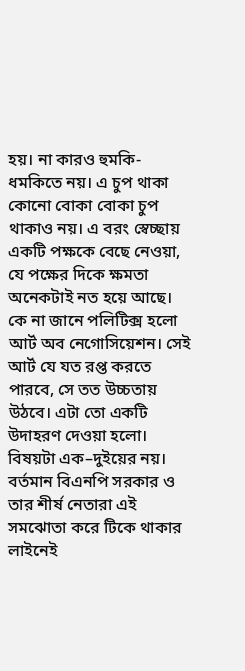হয়। না কারও হুমকি-ধমকিতে নয়। এ চুপ থাকা কোনো বোকা বোকা চুপ থাকাও নয়। এ বরং স্বেচ্ছায় একটি পক্ষকে বেছে নেওয়া, যে পক্ষের দিকে ক্ষমতা অনেকটাই নত হয়ে আছে। কে না জানে পলিটিক্স হলো আর্ট অব নেগোসিয়েশন। সেই আর্ট যে যত রপ্ত করতে পারবে, সে তত উচ্চতায় উঠবে। এটা তো একটি উদাহরণ দেওয়া হলো। বিষয়টা এক–দুইয়ের নয়। বর্তমান বিএনপি সরকার ও তার শীর্ষ নেতারা এই সমঝোতা করে টিকে থাকার লাইনেই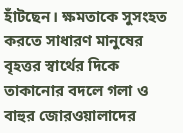হাঁটছেন। ক্ষমতাকে সুসংহত করতে সাধারণ মানুষের বৃহত্তর স্বার্থের দিকে তাকানোর বদলে গলা ও বাহুর জোরওয়ালাদের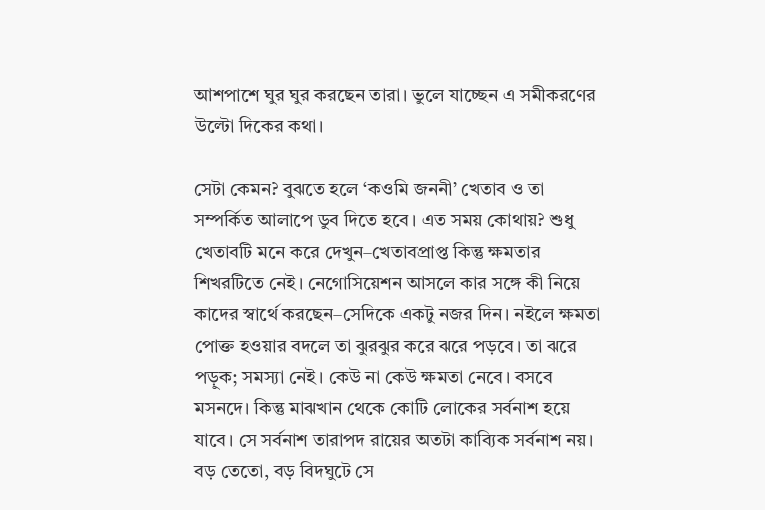আশপাশে ঘুর ঘুর করছেন তারা। ভুলে যাচ্ছেন এ সমীকরণের উল্টো দিকের কথা।

সেটা কেমন? বুঝতে হলে ‘কওমি জননী’ খেতাব ও তা সম্পর্কিত আলাপে ডুব দিতে হবে। এত সময় কোথায়? শুধু খেতাবটি মনে করে দেখুন–খেতাবপ্রাপ্ত কিন্তু ক্ষমতার শিখরটিতে নেই। নেগোসিয়েশন আসলে কার সঙ্গে কী নিয়ে কাদের স্বার্থে করছেন–সেদিকে একটু নজর দিন। নইলে ক্ষমতা পোক্ত হওয়ার বদলে তা ঝুরঝুর করে ঝরে পড়বে। তা ঝরে পড়ুক; সমস্যা নেই। কেউ না কেউ ক্ষমতা নেবে। বসবে মসনদে। কিন্তু মাঝখান থেকে কোটি লোকের সর্বনাশ হয়ে যাবে। সে সর্বনাশ তারাপদ রায়ের অতটা কাব্যিক সর্বনাশ নয়। বড় তেতো, বড় বিদঘুটে সে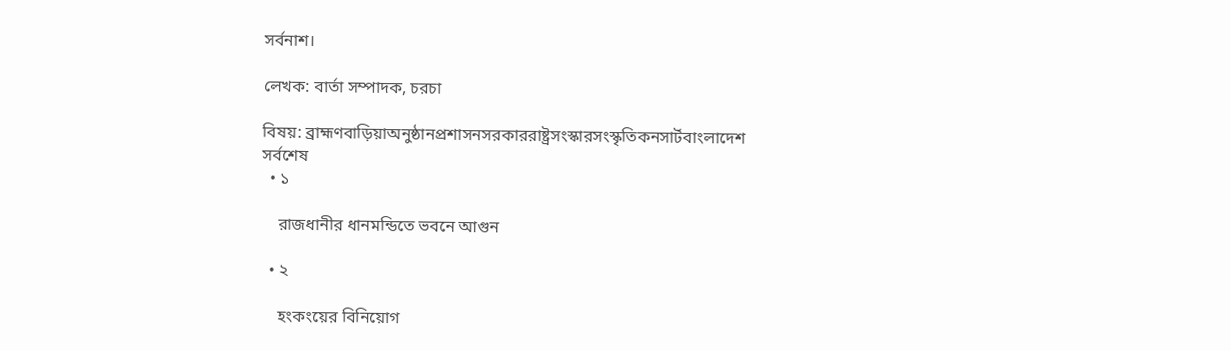সর্বনাশ।

লেখক: বার্তা সম্পাদক, চরচা

বিষয়: ব্রাহ্মণবাড়িয়াঅনুষ্ঠানপ্রশাসনসরকাররাষ্ট্রসংস্কারসংস্কৃতিকনসার্টবাংলাদেশ
সর্বশেষ
  • ১

    রাজধানীর ধানমন্ডিতে ভবনে আগুন

  • ২

    হংকংয়ের বিনিয়োগ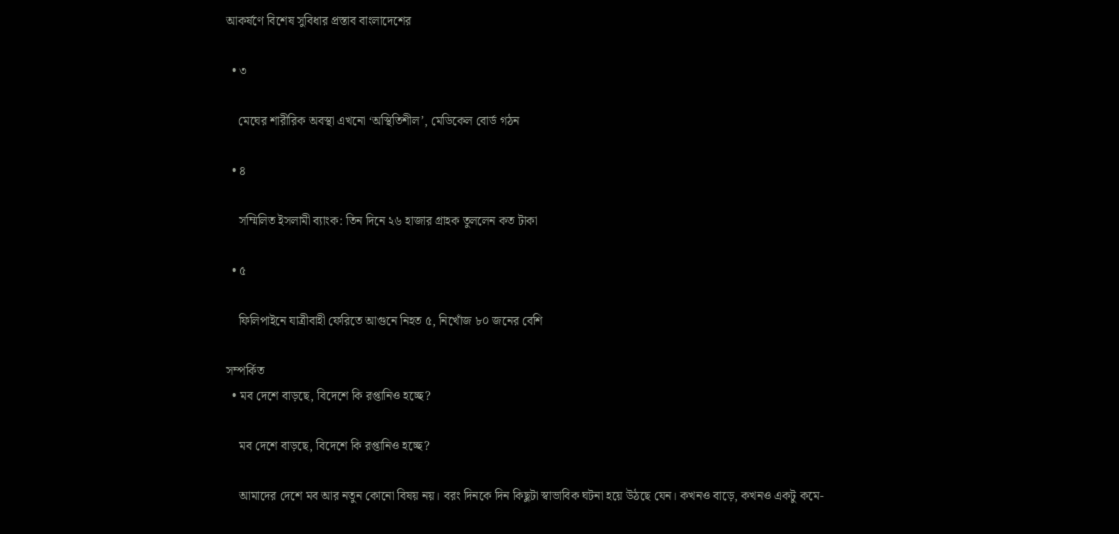আকর্ষণে বিশেষ সুবিধার প্রস্তাব বাংলাদেশের

  • ৩

    মেঘের শারীরিক অবস্থা এখনো ‘অস্থিতিশীল’, মেডিকেল বোর্ড গঠন

  • ৪

    সম্মিলিত ইসলামী ব্যাংক: তিন দিনে ২৬ হাজার গ্রাহক তুললেন কত টাকা

  • ৫

    ফিলিপাইনে যাত্রীবাহী ফেরিতে আগুনে নিহত ৫, নিখোঁজ ৮০ জনের বেশি

সম্পর্কিত
  • মব দেশে বাড়ছে, বিদেশে কি রপ্তানিও হচ্ছে?

    মব দেশে বাড়ছে, বিদেশে কি রপ্তানিও হচ্ছে?

    আমাদের দেশে মব আর নতুন কোনো বিষয় নয়। বরং দিনকে দিন কিছুটা স্বাভাবিক ঘটনা হয়ে উঠছে যেন। কখনও বাড়ে, কখনও একটু কমে-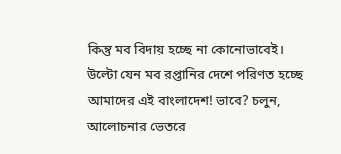কিন্তু মব বিদায় হচ্ছে না কোনোভাবেই। উল্টো যেন মব রপ্তানির দেশে পরিণত হচ্ছে আমাদের এই বাংলাদেশ! ভাবে? চলুন, আলোচনার ভেতরে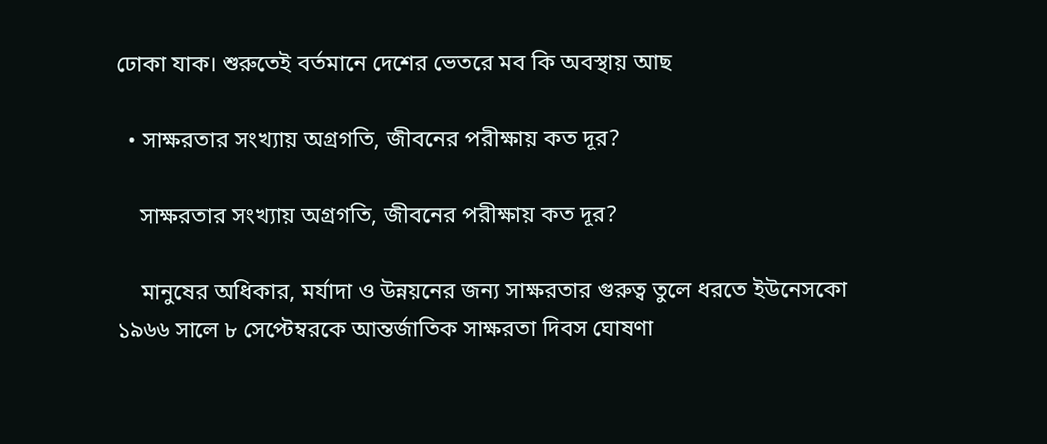ঢোকা যাক। শুরুতেই বর্তমানে দেশের ভেতরে মব কি অবস্থায় আছ

  • সাক্ষরতার সংখ্যায় অগ্রগতি, জীবনের পরীক্ষায় কত দূর?

    সাক্ষরতার সংখ্যায় অগ্রগতি, জীবনের পরীক্ষায় কত দূর?

    মানুষের অধিকার, মর্যাদা ও উন্নয়নের জন্য সাক্ষরতার গুরুত্ব তুলে ধরতে ইউনেসকো ১৯৬৬ সালে ৮ সেপ্টেম্বরকে আন্তর্জাতিক সাক্ষরতা দিবস ঘোষণা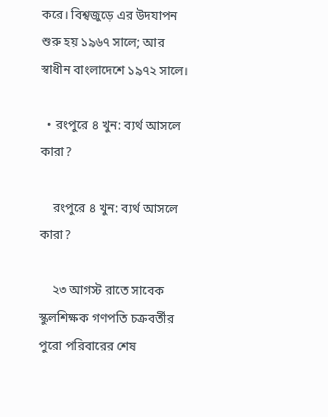করে। বিশ্বজুড়ে এর উদযাপন শুরু হয় ১৯৬৭ সালে; আর স্বাধীন বাংলাদেশে ১৯৭২ সালে।

  • রংপুরে ৪ খুন: ব্যর্থ আসলে কারা?

    রংপুরে ৪ খুন: ব্যর্থ আসলে কারা?

    ২৩ আগস্ট রাতে সাবেক স্কুলশিক্ষক গণপতি চক্রবর্তীর পুরো পরিবারের শেষ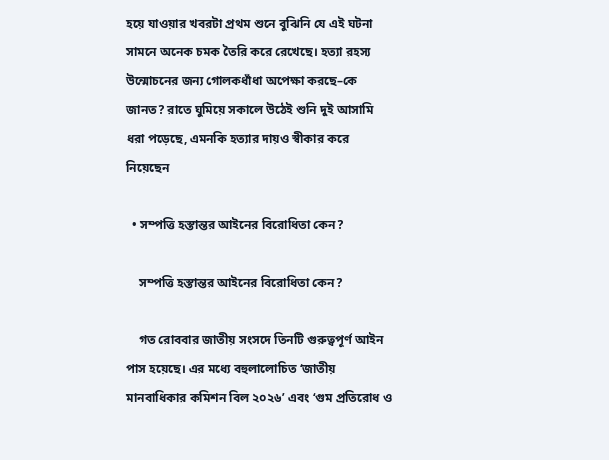হয়ে যাওয়ার খবরটা প্রথম শুনে বুঝিনি যে এই ঘটনা সামনে অনেক চমক তৈরি করে রেখেছে। হত্যা রহস্য উন্মোচনের জন্য গোলকধাঁধা অপেক্ষা করছে–কে জানত? রাতে ঘুমিয়ে সকালে উঠেই শুনি দুই আসামি ধরা পড়েছে, এমনকি হত্যার দায়ও স্বীকার করে নিয়েছেন

  • সম্পত্তি হস্তান্তর আইনের বিরোধিতা কেন?

    সম্পত্তি হস্তান্তর আইনের বিরোধিতা কেন?

    গত রোববার জাতীয় সংসদে তিনটি গুরুত্বপূর্ণ আইন পাস হয়েছে। এর মধ্যে বহুলালোচিত ‘জাতীয় মানবাধিকার কমিশন বিল ২০২৬’ এবং ‘গুম প্রতিরোধ ও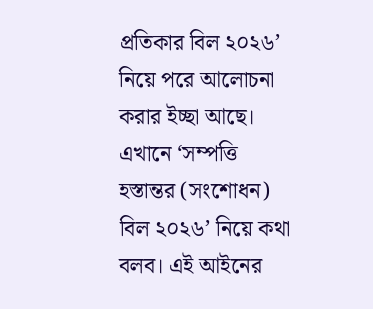প্রতিকার বিল ২০২৬’ নিয়ে পরে আলোচনা করার ইচ্ছা আছে। এখানে ‘সম্পত্তি হস্তান্তর (সংশোধন) বিল ২০২৬’ নিয়ে কথা বলব। এই আইনের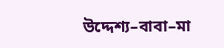উদ্দেশ্য–বাবা–মা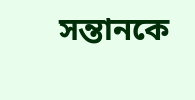সন্তানকে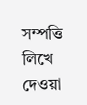সম্পত্তি লিখে দেওয়া